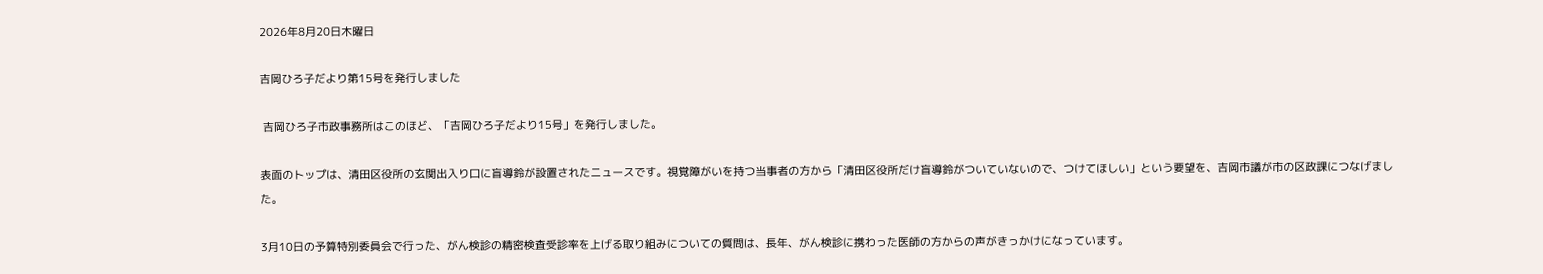2026年8月20日木曜日

吉岡ひろ子だより第15号を発行しました

 吉岡ひろ子市政事務所はこのほど、「吉岡ひろ子だより15号」を発行しました。

表面のトップは、清田区役所の玄関出入り口に盲導鈴が設置されたニュースです。視覚障がいを持つ当事者の方から「清田区役所だけ盲導鈴がついていないので、つけてほしい」という要望を、吉岡市議が市の区政課につなげました。

3月10日の予算特別委員会で行った、がん検診の精密検査受診率を上げる取り組みについての質問は、長年、がん検診に携わった医師の方からの声がきっかけになっています。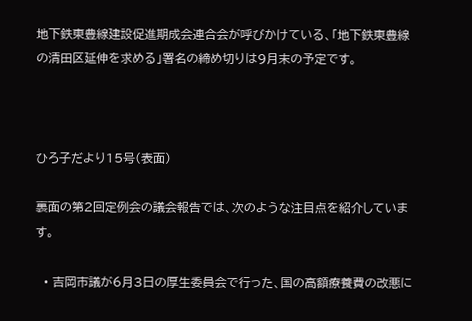地下鉄東豊線建設促進期成会連合会が呼びかけている、「地下鉄東豊線の清田区延伸を求める」署名の締め切りは9月末の予定です。



ひろ子だより15号(表面)

裏面の第2回定例会の議会報告では、次のような注目点を紹介しています。

  • 吉岡市議が6月3日の厚生委員会で行った、国の高額療養費の改悪に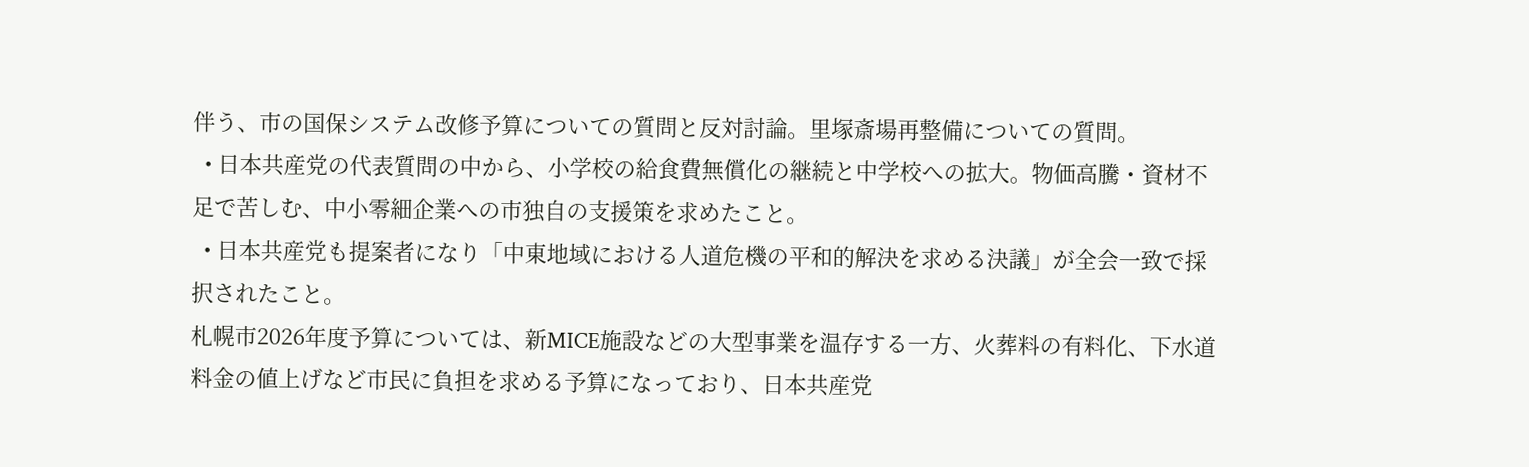伴う、市の国保システム改修予算についての質問と反対討論。里塚斎場再整備についての質問。
  • 日本共産党の代表質問の中から、小学校の給食費無償化の継続と中学校への拡大。物価高騰・資材不足で苦しむ、中小零細企業への市独自の支援策を求めたこと。
  • 日本共産党も提案者になり「中東地域における人道危機の平和的解決を求める決議」が全会一致で採択されたこと。
札幌市2026年度予算については、新MICE施設などの大型事業を温存する一方、火葬料の有料化、下水道料金の値上げなど市民に負担を求める予算になっており、日本共産党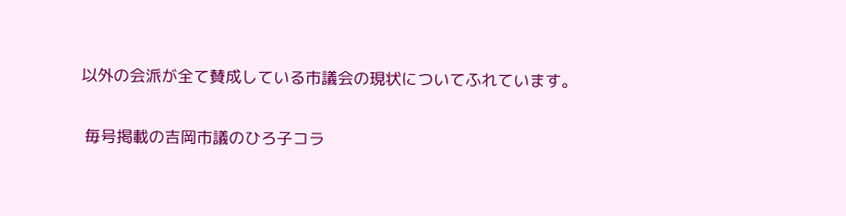以外の会派が全て賛成している市議会の現状についてふれています。

 毎号掲載の吉岡市議のひろ子コラ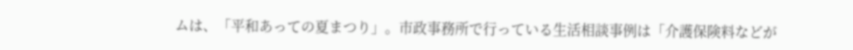ムは、「平和あっての夏まつり」。市政事務所で行っている生活相談事例は「介護保険料などが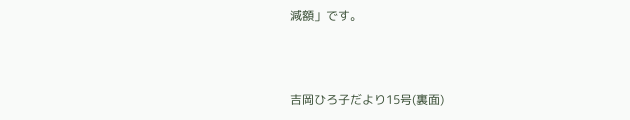減額」です。



吉岡ひろ子だより15号(裏面)